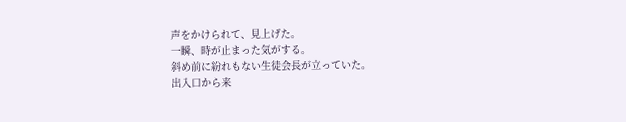声をかけられて、見上げた。
一瞬、時が止まった気がする。
斜め前に紛れもない生徒会長が立っていた。
出入口から来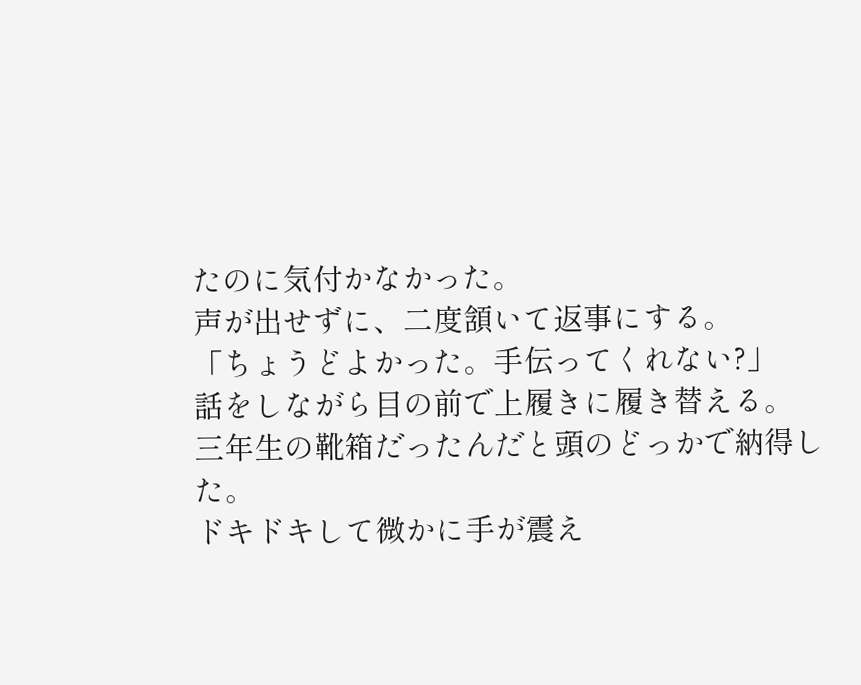たのに気付かなかった。
声が出せずに、二度頷いて返事にする。
「ちょうどよかった。手伝ってくれない?」
話をしながら目の前で上履きに履き替える。
三年生の靴箱だったんだと頭のどっかで納得した。
ドキドキして微かに手が震え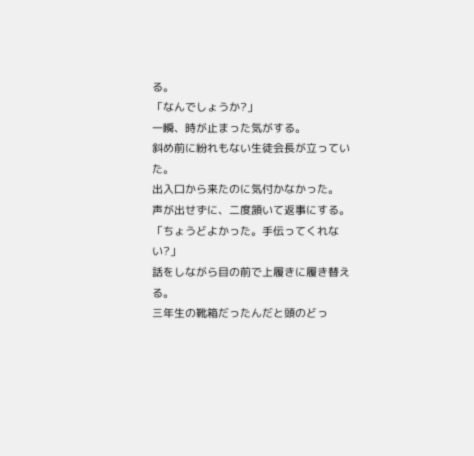る。
「なんでしょうか?」
一瞬、時が止まった気がする。
斜め前に紛れもない生徒会長が立っていた。
出入口から来たのに気付かなかった。
声が出せずに、二度頷いて返事にする。
「ちょうどよかった。手伝ってくれない?」
話をしながら目の前で上履きに履き替える。
三年生の靴箱だったんだと頭のどっ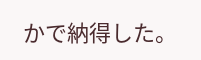かで納得した。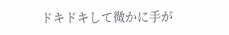ドキドキして微かに手が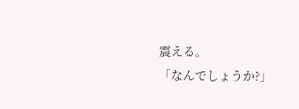震える。
「なんでしょうか?」